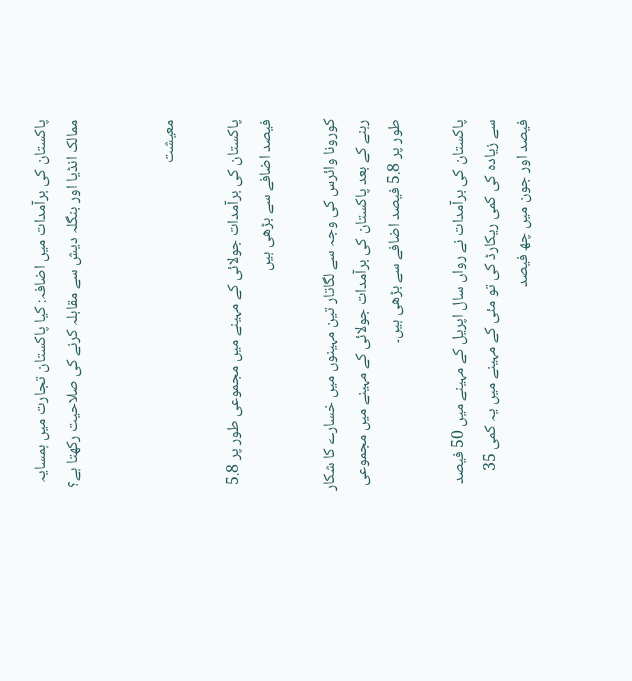پاکستان کی برآمدات میں اضافہ: کیا پاکستان تجارت میں ہمسایہ ممالک انڈیا اور بنگلہ دیش سے مقابلہ کرنے کی صلاحیت رکھتا ہے؟


معیشت

پاکستان کی برآمدات جولائی کے مہینے میں مجموعی طور پر 5.8 فیصد اضافے سے بڑھی ہیں

کورونا وائرس کی وجہ سے لگاتار تین مہینوں میں خسارے کا شکار رہنے کے بعد پاکستان کی برآمدات جولائی کے مہینے میں مجموعی طور پر 5.8 فیصد اضافے سے بڑھی ہیں۔

پاکستان کی برآمدات نے رواں سال اپریل کے مہینے میں 50 فیصد سے زیادہ کی کمی ریکارڈ کی تو مئی کے مہینے میں یہ کمی 35 فیصد اور جون میں چھ فیصد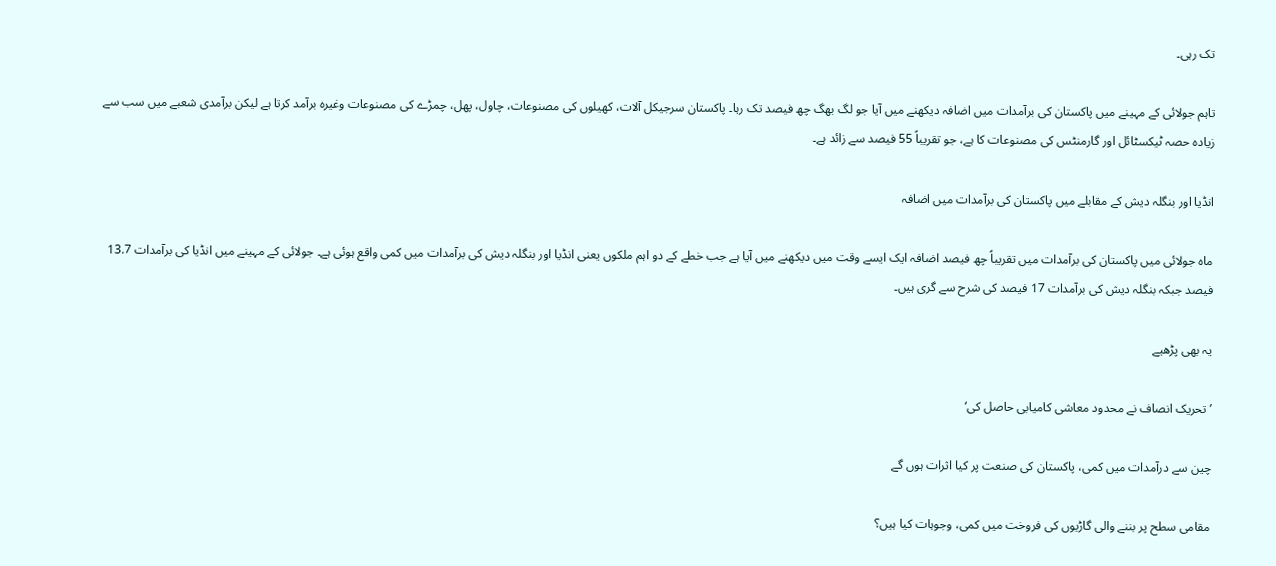تک رہی۔

تاہم جولائی کے مہینے میں پاکستان کی برآمدات میں اضافہ دیکھنے میں آیا جو لگ بھگ چھ فیصد تک رہا۔ پاکستان سرجیکل آلات، کھیلوں کی مصنوعات، چاول، پھل، چمڑے کی مصنوعات وغیرہ برآمد کرتا ہے لیکن برآمدی شعبے میں سب سے زیادہ حصہ ٹیکسٹائل اور گارمنٹس کی مصنوعات کا ہے، جو تقریباً 55 فیصد سے زائد ہے۔

انڈیا اور بنگلہ دیش کے مقابلے میں پاکستان کی برآمدات میں اضافہ

ماہ جولائی میں پاکستان کی برآمدات میں تقریباً چھ فیصد اضافہ ایک ایسے وقت میں دیکھنے میں آیا ہے جب خطے کے دو اہم ملکوں یعنی انڈیا اور بنگلہ دیش کی برآمدات میں کمی واقع ہوئی ہے۔ جولائی کے مہینے میں انڈیا کی برآمدات 13.7 فیصد جبکہ بنگلہ دیش کی برآمدات 17 فیصد کی شرح سے گری ہیں۔

یہ بھی پڑھیے

’تحریک انصاف نے محدود معاشی کامیابی حاصل کی‘

چین سے درآمدات میں کمی، پاکستان کی صنعت پر کیا اثرات ہوں گے

مقامی سطح پر بننے والی گاڑیوں کی فروخت میں کمی، وجوہات کیا ہیں؟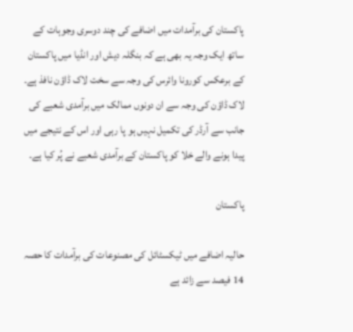پاکستان کی برآمدات میں اضافے کی چند دوسری وجوہات کے ساتھ ایک وجہ یہ بھی ہے کہ بنگلہ دیش اور انڈیا میں پاکستان کے برعکس کورونا وائرس کی وجہ سے سخت لاک ڈاؤن نافذ ہے۔ لاک ڈاؤن کی وجہ سے ان دونوں ممالک میں برآمدی شعبے کی جانب سے آرڈر کی تکمیل نہیں ہو پا رہی اور اس کے نتیجے میں پیدا ہونے والے خلا کو پاکستان کے برآمدی شعبے نے پُر کیا ہے۔

پاکستان

حالیہ اضافے میں ٹیکسٹائل کی مصنوعات کی برآمدات کا حصہ 14 فیصد سے زائد ہے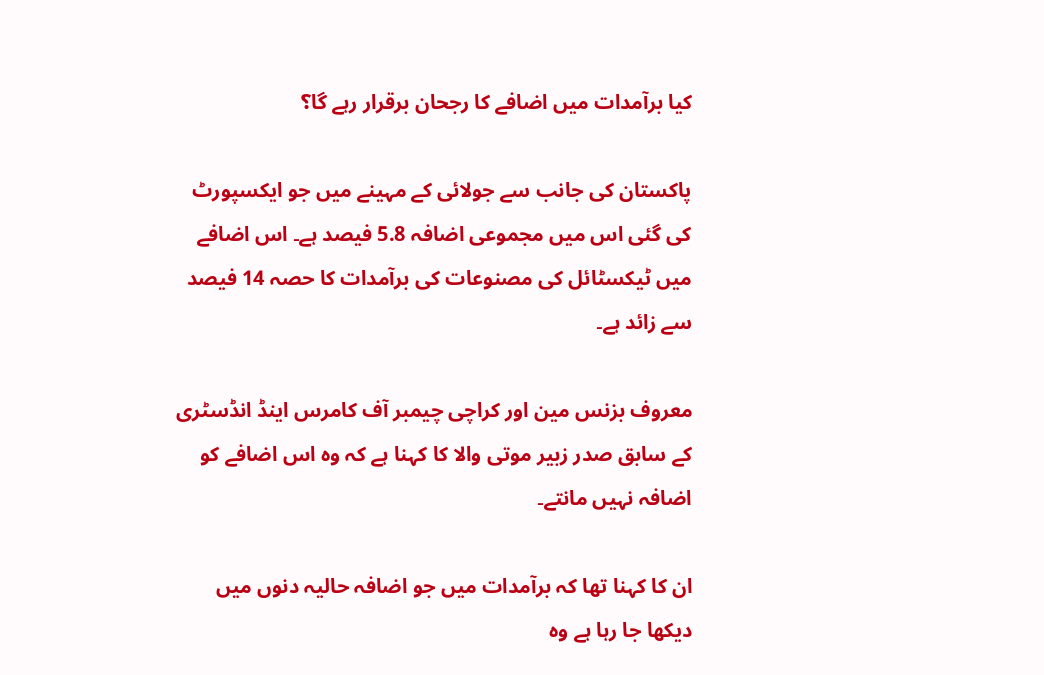کیا برآمدات میں اضافے کا رجحان برقرار رہے گا؟

پاکستان کی جانب سے جولائی کے مہینے میں جو ایکسپورٹ کی گئی اس میں مجموعی اضافہ 5.8 فیصد ہے۔ اس اضافے میں ٹیکسٹائل کی مصنوعات کی برآمدات کا حصہ 14 فیصد سے زائد ہے۔

معروف بزنس مین اور کراچی چیمبر آف کامرس اینڈ انڈسٹری کے سابق صدر زبیر موتی والا کا کہنا ہے کہ وہ اس اضافے کو اضافہ نہیں مانتے۔

ان کا کہنا تھا کہ برآمدات میں جو اضافہ حالیہ دنوں میں دیکھا جا رہا ہے وہ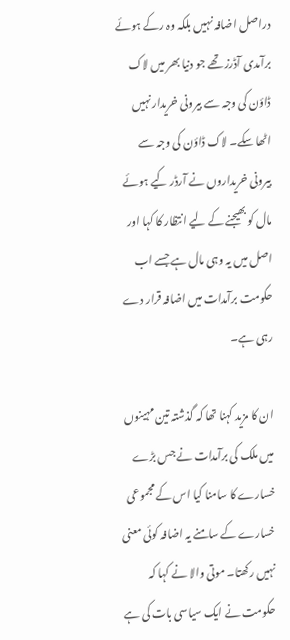دراصل اضافہ نہیں بلکہ وہ رکے ہوئے برآمدی آڈرز تھے جو دنیا بھر میں لاک ڈاؤن کی وجہ سے بیرونی خریدار نہیں اٹھا سکے۔ لاک ڈاؤن کی وجہ سے بیرونی خریداروں نے آرڈر کیے ہوئے مال کو بھیجنے کے لیے انتظار کا کہا اور اصل میں یہ وہی مال ہے جسے اب حکومت برآمدات میں اضافہ قرار دے رہی ہے۔

ان کا مزید کہنا تھا کہ گذشتہ تین مہینوں میں ملک کی برآمدات نے جس بڑے خسارے کا سامنا کیا اس کے مجموعی خسارے کے سامنے یہ اضافہ کوئی معنی نہیں رکھتا۔ موتی والا نے کہا کہ حکومت نے ایک سیاسی بات کی ہے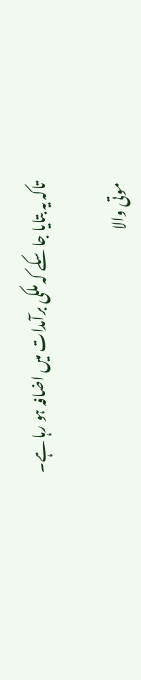تاکہ یہ بتایا جا سکے کہ ملکی برآمدات میں اضافہ ہو رہا ہے۔

موتی والا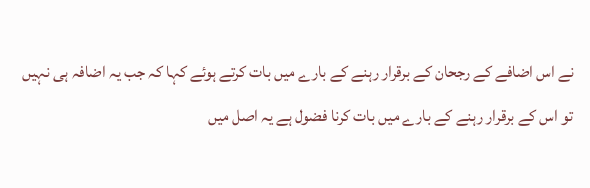نے اس اضافے کے رجحان کے برقرار رہنے کے بارے میں بات کرتے ہوئے کہا کہ جب یہ اضافہ ہی نہیں تو اس کے برقرار رہنے کے بارے میں بات کرنا فضول ہے یہ اصل میں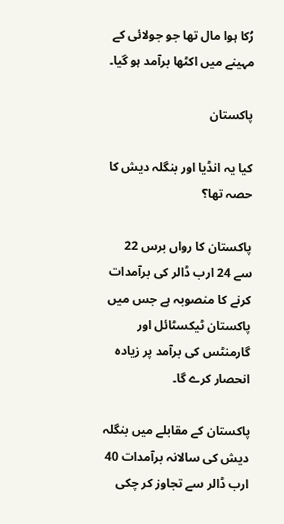رُکا ہوا مال تھا جو جولائی کے مہینے میں اکٹھا برآمد ہو گیا۔

پاکستان

کیا یہ انڈیا اور بنگلہ دیش کا حصہ تھا؟

پاکستان کا رواں برس 22 سے 24 ارب ڈالر کی برآمدات کرنے کا منصوبہ ہے جس میں پاکستان ٹیکسٹائل اور گارمنٹس کی برآمد پر زیادہ انحصار کرے گا۔

پاکستان کے مقابلے میں بنگلہ دیش کی سالانہ برآمدات 40 ارب ڈالر سے تجاوز کر چکی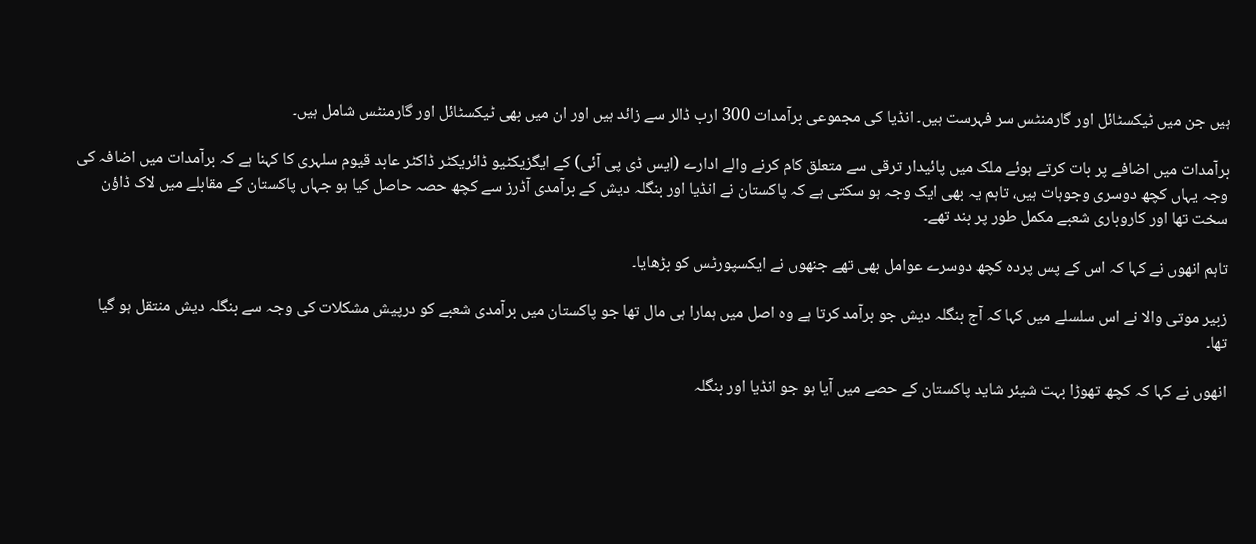ہیں جن میں ٹیکسٹائل اور گارمنٹس سر فہرست ہیں۔ انڈیا کی مجموعی برآمدات 300 ارب ڈالر سے زائد ہیں اور ان میں بھی ٹیکسٹائل اور گارمنٹس شامل ہیں۔

برآمدات میں اضافے پر بات کرتے ہوئے ملک میں پائیدار ترقی سے متعلق کام کرنے والے ادارے (ایس ڈی پی آئی) کے ایگزیکٹیو ڈائریکٹر ڈاکٹر عابد قیوم سلہری کا کہنا ہے کہ برآمدات میں اضافہ کی وجہ یہاں کچھ دوسری وجوہات ہیں، تاہم یہ بھی ایک وجہ ہو سکتی ہے کہ پاکستان نے انڈیا اور بنگلہ دیش کے برآمدی آڈرز سے کچھ حصہ حاصل کیا ہو جہاں پاکستان کے مقابلے میں لاک ڈاؤن سخت تھا اور کاروباری شعبے مکمل طور پر بند تھے۔

تاہم انھوں نے کہا کہ اس کے پس پردہ کچھ دوسرے عوامل بھی تھے جنھوں نے ایکسپورٹس کو بڑھایا۔

زبیر موتی والا نے اس سلسلے میں کہا کہ آج بنگلہ دیش جو برآمد کرتا ہے وہ اصل میں ہمارا ہی مال تھا جو پاکستان میں برآمدی شعبے کو درپیش مشکلات کی وجہ سے بنگلہ دیش منتقل ہو گیا تھا۔

انھوں نے کہا کہ کچھ تھوڑا بہت شیئر شاید پاکستان کے حصے میں آیا ہو جو انڈیا اور بنگلہ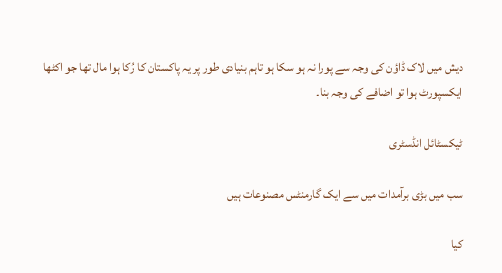دیش میں لاک ڈاؤن کی وجہ سے پورا نہ ہو سکا ہو تاہم بنیادی طور پر یہ پاکستان کا رُکا ہوا مال تھا جو اکٹھا ایکسپورٹ ہوا تو اضافے کی وجہ بنا۔

ٹیکسٹائل انڈسٹری

سب میں بڑی برآمدات میں سے ایک گارمنٹس مصنوعات ہیں

کیا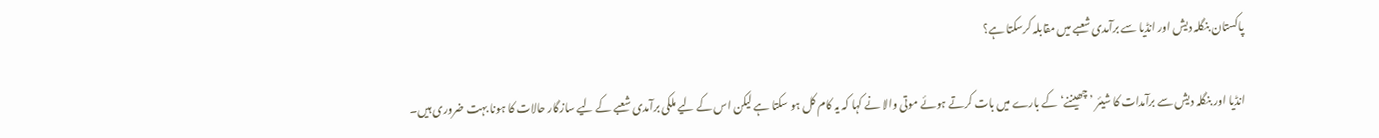پاکستان بنگلہ دیش اور انڈیا سے برآمدی شعبے میں مقابلہ کرسکتا ہے؟

انڈیا اور بنگلہ دیش سے برآمدات کا شیئر ’چھیننے‘ کے بارے میں بات کرتے ہوئے موتی والا نے کہا کہ یہ کام کل ہو سکتا ہے لیکن اس کے لیے ملکی برآمدی شعبے کے لیے سازگار حالات کا ہونا بہت ضروری ہیں۔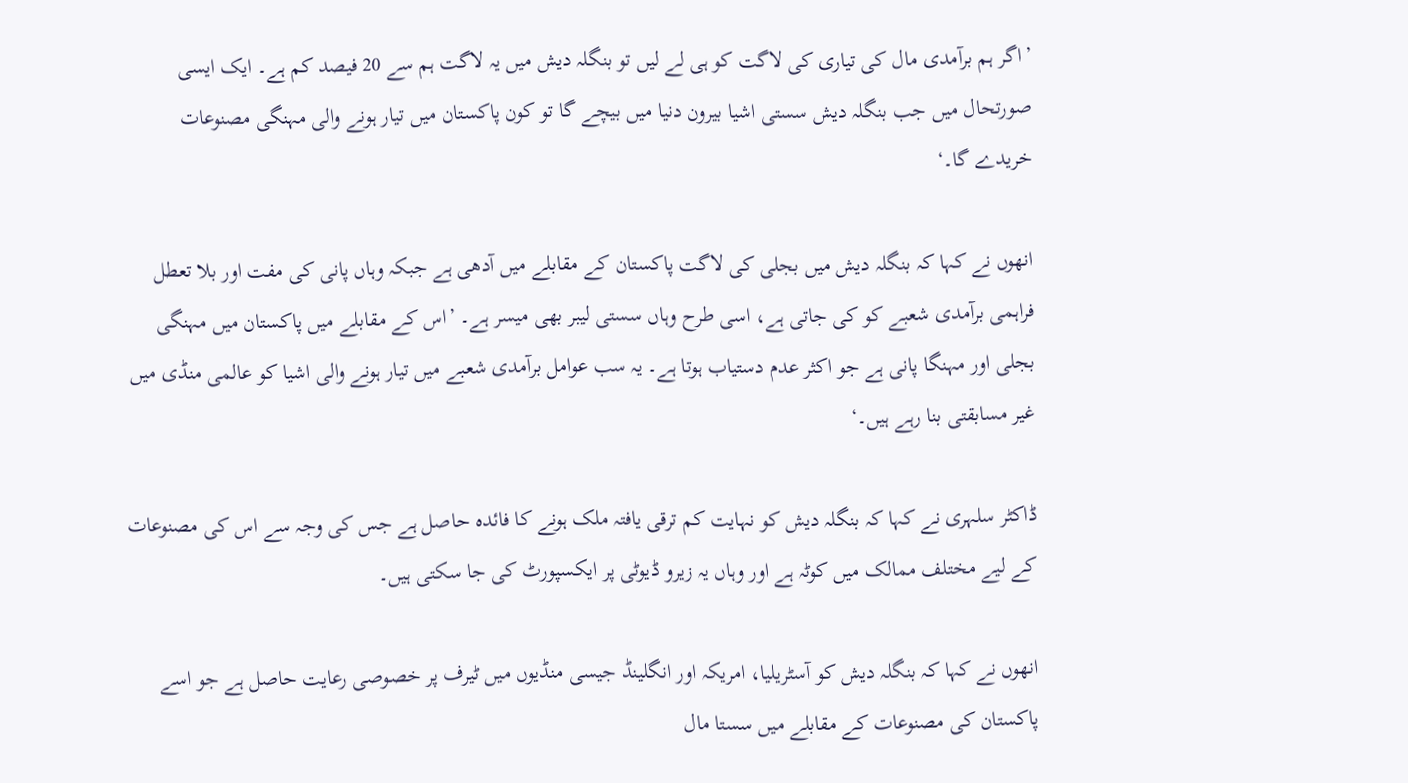’اگر ہم برآمدی مال کی تیاری کی لاگت کو ہی لے لیں تو بنگلہ دیش میں یہ لاگت ہم سے 20 فیصد کم ہے۔ ایک ایسی صورتحال میں جب بنگلہ دیش سستی اشیا بیرون دنیا میں بیچے گا تو کون پاکستان میں تیار ہونے والی مہنگی مصنوعات خریدے گا۔‘

انھوں نے کہا کہ بنگلہ دیش میں بجلی کی لاگت پاکستان کے مقابلے میں آدھی ہے جبکہ وہاں پانی کی مفت اور بلا تعطل فراہمی برآمدی شعبے کو کی جاتی ہے، اسی طرح وہاں سستی لیبر بھی میسر ہے۔ ’اس کے مقابلے میں پاکستان میں مہنگی بجلی اور مہنگا پانی ہے جو اکثر عدم دستیاب ہوتا ہے۔ یہ سب عوامل برآمدی شعبے میں تیار ہونے والی اشیا کو عالمی منڈی میں غیر مسابقتی بنا رہے ہیں۔‘

ڈاکٹر سلہری نے کہا کہ بنگلہ دیش کو نہایت کم ترقی یافتہ ملک ہونے کا فائدہ حاصل ہے جس کی وجہ سے اس کی مصنوعات کے لیے مختلف ممالک میں کوٹہ ہے اور وہاں یہ زیرو ڈیوٹی پر ایکسپورٹ کی جا سکتی ہیں۔

انھوں نے کہا کہ بنگلہ دیش کو آسٹریلیا، امریکہ اور انگلینڈ جیسی منڈیوں میں ٹیرف پر خصوصی رعایت حاصل ہے جو اسے پاکستان کی مصنوعات کے مقابلے میں سستا مال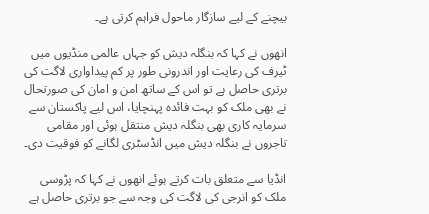بیچنے کے لیے سازگار ماحول فراہم کرتی ہے۔

انھوں نے کہا کہ بنگلہ دیش کو جہاں عالمی منڈیوں میں ٹیرف کی رعایت اور اندرونی طور پر کم پیداواری لاگت کی برتری حاصل ہے تو اس کے ساتھ امن و امان کی صورتحال نے بھی ملک کو بہت فائدہ پہنچایا، اس لیے پاکستان سے سرمایہ کاری بھی بنگلہ دیش منتقل ہوئی اور مقامی تاجروں نے بنگلہ دیش میں انڈسٹری لگانے کو فوقیت دی۔

انڈیا سے متعلق بات کرتے ہوئے انھوں نے کہا کہ پڑوسی ملک کو انرجی کی لاگت کی وجہ سے جو برتری حاصل ہے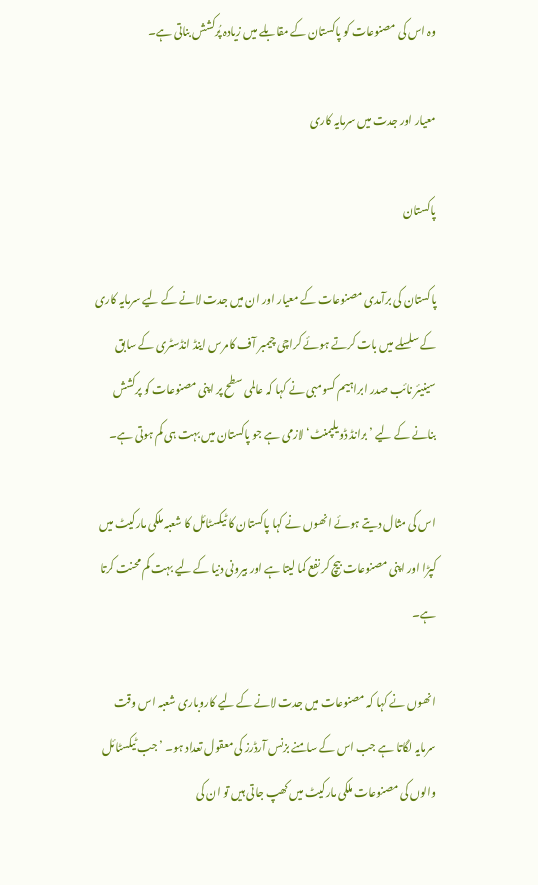وہ اس کی مصنوعات کو پاکستان کے مقابلے میں زیادہ پُرکشش بناتی ہے۔

معیار اور جدت میں سرمایہ کاری

پاکستان

پاکستان کی برآمدی مصنوعات کے معیار اور ان میں جدت لانے کے لیے سرمایہ کاری کے سلسلے میں بات کرتے ہوئے کراچی چیمبر آف کامرس اینڈ انڈسٹری کے سابق سینیئر نائب صدر ابراہیم کسومبی نے کہا کہ عالمی سطح پر اپنی مصنوعات کو پرکشش بنانے کے لیے ’برانڈ ڈویلپمنٹ‘ لازمی ہے جو پاکستان میں بہت ہی کم ہوتی ہے۔

اس کی مثال دیتے ہوئے انھوں نے کہا پاکستان کا ٹیکسٹائل کا شعبہ ملکی مارکیٹ میں کپڑا اور اپنی مصنوعات بیچ کر نفع کما لیتا ہے اور بیرونی دنیا کے لیے بہت کم محنت کرتا ہے۔

انھوں نے کہا کہ مصنوعات میں جدت لانے کے لیے کاروباری شعبہ اس وقت سرمایہ لگاتا ہے جب اس کے سامنے بزنس آرڈرز کی معقول تعداد ہو۔ ’جب ٹیکسٹائل والوں کی مصنوعات ملکی مارکیٹ میں کھپ جاتی ہیں تو ان کی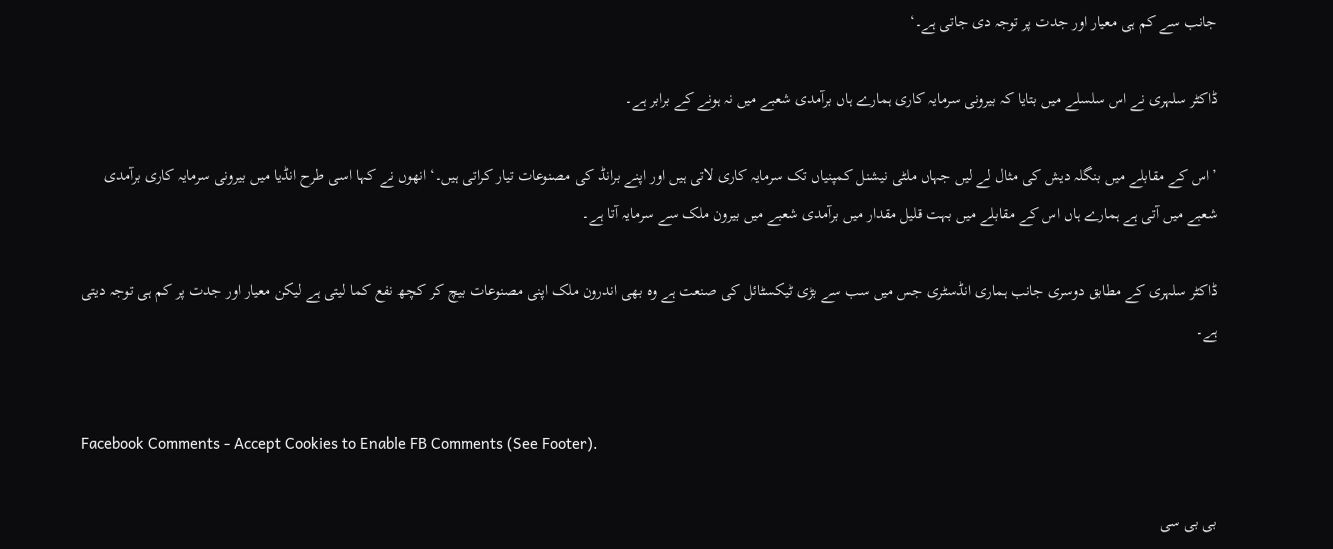جانب سے کم ہی معیار اور جدت پر توجہ دی جاتی ہے۔‘

ڈاکٹر سلہری نے اس سلسلے میں بتایا کہ بیرونی سرمایہ کاری ہمارے ہاں برآمدی شعبے میں نہ ہونے کے برابر ہے۔

’اس کے مقابلے میں بنگلہ دیش کی مثال لے لیں جہاں ملٹی نیشنل کمپنیاں تک سرمایہ کاری لاتی ہیں اور اپنے برانڈ کی مصنوعات تیار کراتی ہیں۔‘ انھوں نے کہا اسی طرح انڈیا میں بیرونی سرمایہ کاری برآمدی شعبے میں آتی ہے ہمارے ہاں اس کے مقابلے میں بہت قلیل مقدار میں برآمدی شعبے میں بیرون ملک سے سرمایہ آتا ہے۔

ڈاکٹر سلہری کے مطابق دوسری جانب ہماری انڈسٹری جس میں سب سے بڑی ٹیکسٹائل کی صنعت ہے وہ بھی اندرون ملک اپنی مصنوعات بیچ کر کچھ نفع کما لیتی ہے لیکن معیار اور جدت پر کم ہی توجہ دیتی ہے۔


Facebook Comments - Accept Cookies to Enable FB Comments (See Footer).

بی بی سی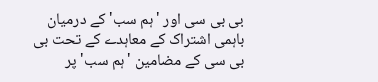بی بی سی اور 'ہم سب' کے درمیان باہمی اشتراک کے معاہدے کے تحت بی بی سی کے مضامین 'ہم سب' پر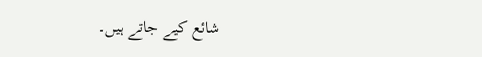شائع کیے جاتے ہیں۔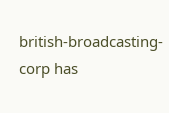british-broadcasting-corp has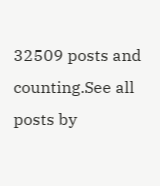32509 posts and counting.See all posts by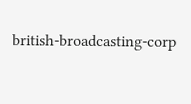british-broadcasting-corp